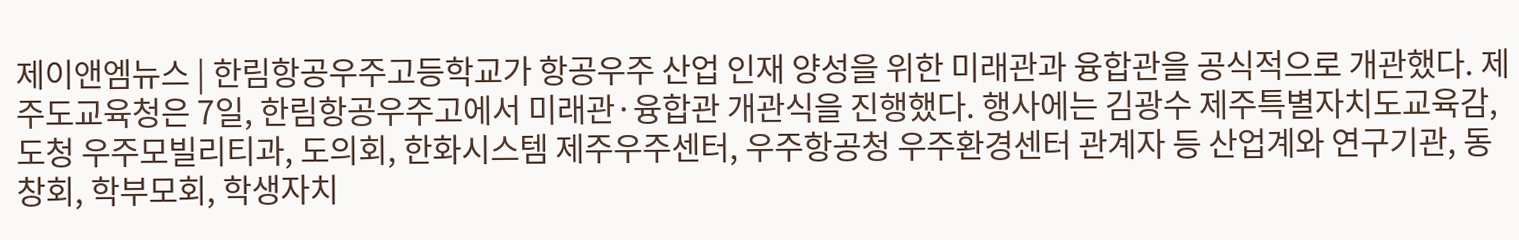제이앤엠뉴스 | 한림항공우주고등학교가 항공우주 산업 인재 양성을 위한 미래관과 융합관을 공식적으로 개관했다. 제주도교육청은 7일, 한림항공우주고에서 미래관·융합관 개관식을 진행했다. 행사에는 김광수 제주특별자치도교육감, 도청 우주모빌리티과, 도의회, 한화시스템 제주우주센터, 우주항공청 우주환경센터 관계자 등 산업계와 연구기관, 동창회, 학부모회, 학생자치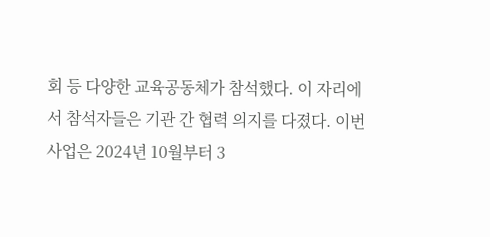회 등 다양한 교육공동체가 참석했다. 이 자리에서 참석자들은 기관 간 협력 의지를 다졌다. 이번 사업은 2024년 10월부터 3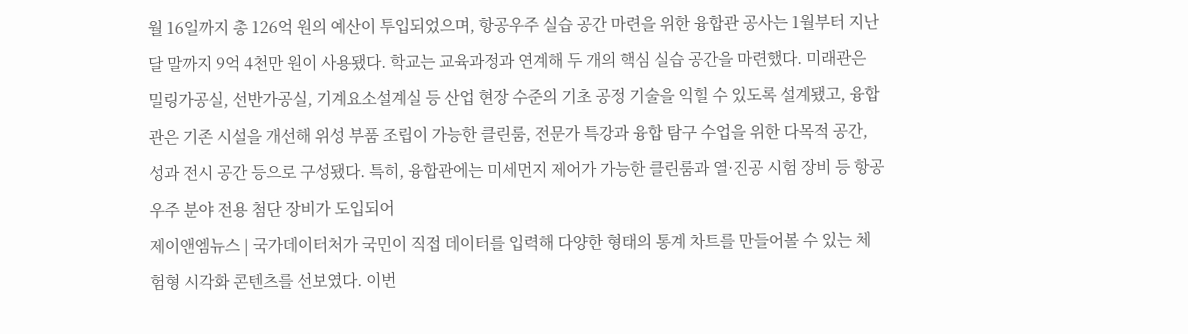월 16일까지 총 126억 원의 예산이 투입되었으며, 항공우주 실습 공간 마련을 위한 융합관 공사는 1월부터 지난달 말까지 9억 4천만 원이 사용됐다. 학교는 교육과정과 연계해 두 개의 핵심 실습 공간을 마련했다. 미래관은 밀링가공실, 선반가공실, 기계요소설계실 등 산업 현장 수준의 기초 공정 기술을 익힐 수 있도록 설계됐고, 융합관은 기존 시설을 개선해 위성 부품 조립이 가능한 클린룸, 전문가 특강과 융합 탐구 수업을 위한 다목적 공간, 성과 전시 공간 등으로 구성됐다. 특히, 융합관에는 미세먼지 제어가 가능한 클린룸과 열·진공 시험 장비 등 항공우주 분야 전용 첨단 장비가 도입되어
제이앤엠뉴스 | 국가데이터처가 국민이 직접 데이터를 입력해 다양한 형태의 통계 차트를 만들어볼 수 있는 체험형 시각화 콘텐츠를 선보였다. 이번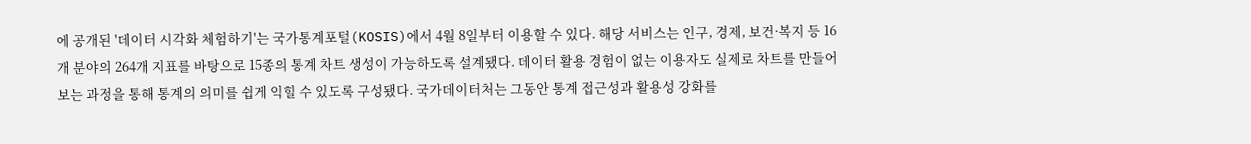에 공개된 '데이터 시각화 체험하기'는 국가통계포털(KOSIS)에서 4월 8일부터 이용할 수 있다. 해당 서비스는 인구, 경제, 보건·복지 등 16개 분야의 264개 지표를 바탕으로 15종의 통계 차트 생성이 가능하도록 설계됐다. 데이터 활용 경험이 없는 이용자도 실제로 차트를 만들어보는 과정을 통해 통계의 의미를 쉽게 익힐 수 있도록 구성됐다. 국가데이터처는 그동안 통계 접근성과 활용성 강화를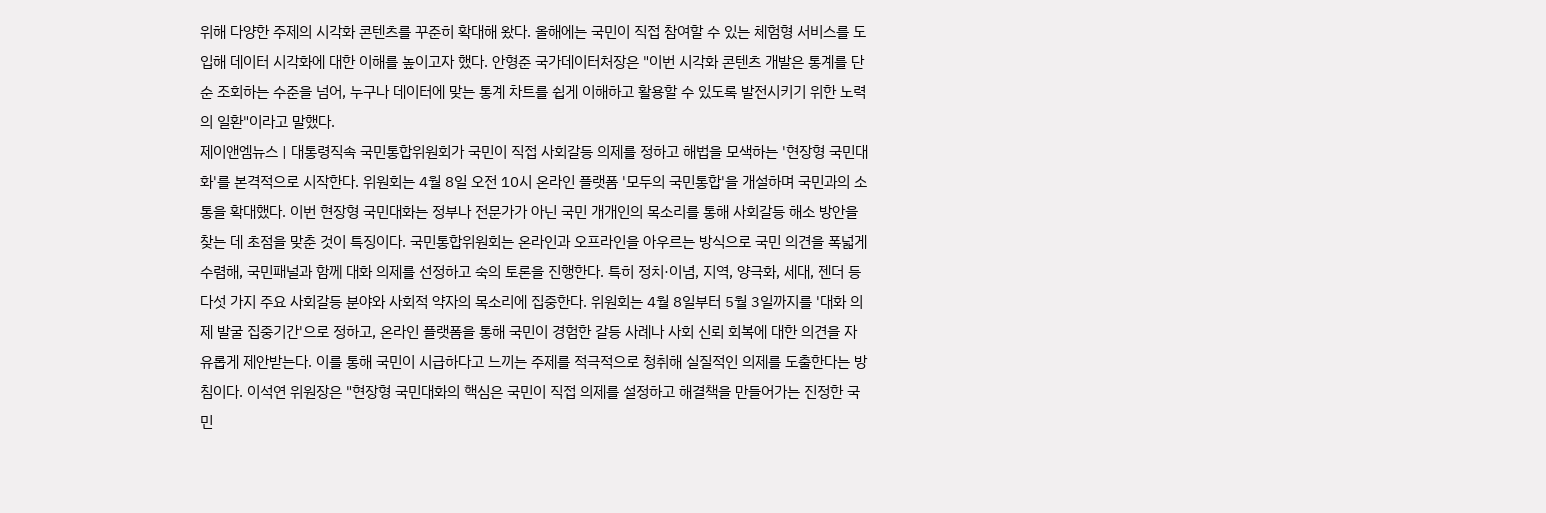위해 다양한 주제의 시각화 콘텐츠를 꾸준히 확대해 왔다. 올해에는 국민이 직접 참여할 수 있는 체험형 서비스를 도입해 데이터 시각화에 대한 이해를 높이고자 했다. 안형준 국가데이터처장은 "이번 시각화 콘텐츠 개발은 통계를 단순 조회하는 수준을 넘어, 누구나 데이터에 맞는 통계 차트를 쉽게 이해하고 활용할 수 있도록 발전시키기 위한 노력의 일환"이라고 말했다.
제이앤엠뉴스 | 대통령직속 국민통합위원회가 국민이 직접 사회갈등 의제를 정하고 해법을 모색하는 '현장형 국민대화'를 본격적으로 시작한다. 위원회는 4월 8일 오전 10시 온라인 플랫폼 '모두의 국민통합'을 개설하며 국민과의 소통을 확대했다. 이번 현장형 국민대화는 정부나 전문가가 아닌 국민 개개인의 목소리를 통해 사회갈등 해소 방안을 찾는 데 초점을 맞춘 것이 특징이다. 국민통합위원회는 온라인과 오프라인을 아우르는 방식으로 국민 의견을 폭넓게 수렴해, 국민패널과 함께 대화 의제를 선정하고 숙의 토론을 진행한다. 특히 정치·이념, 지역, 양극화, 세대, 젠더 등 다섯 가지 주요 사회갈등 분야와 사회적 약자의 목소리에 집중한다. 위원회는 4월 8일부터 5월 3일까지를 '대화 의제 발굴 집중기간'으로 정하고, 온라인 플랫폼을 통해 국민이 경험한 갈등 사례나 사회 신뢰 회복에 대한 의견을 자유롭게 제안받는다. 이를 통해 국민이 시급하다고 느끼는 주제를 적극적으로 청취해 실질적인 의제를 도출한다는 방침이다. 이석연 위원장은 "현장형 국민대화의 핵심은 국민이 직접 의제를 설정하고 해결책을 만들어가는 진정한 국민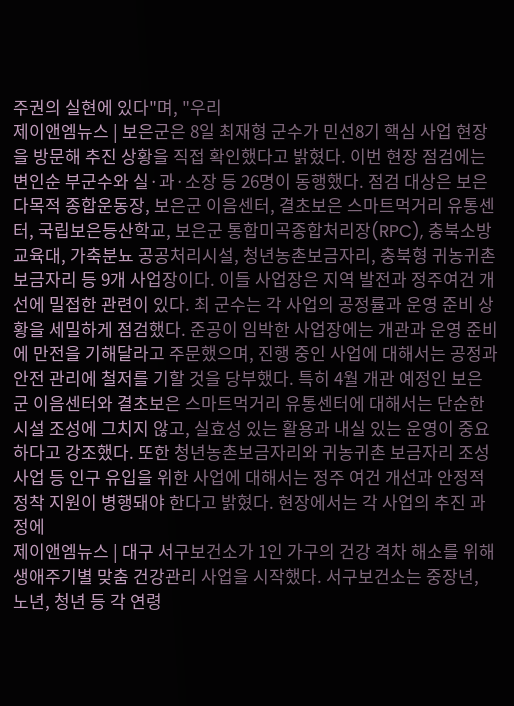주권의 실현에 있다"며, "우리
제이앤엠뉴스 | 보은군은 8일 최재형 군수가 민선8기 핵심 사업 현장을 방문해 추진 상황을 직접 확인했다고 밝혔다. 이번 현장 점검에는 변인순 부군수와 실·과·소장 등 26명이 동행했다. 점검 대상은 보은 다목적 종합운동장, 보은군 이음센터, 결초보은 스마트먹거리 유통센터, 국립보은등산학교, 보은군 통합미곡종합처리장(RPC), 충북소방교육대, 가축분뇨 공공처리시설, 청년농촌보금자리, 충북형 귀농귀촌 보금자리 등 9개 사업장이다. 이들 사업장은 지역 발전과 정주여건 개선에 밀접한 관련이 있다. 최 군수는 각 사업의 공정률과 운영 준비 상황을 세밀하게 점검했다. 준공이 임박한 사업장에는 개관과 운영 준비에 만전을 기해달라고 주문했으며, 진행 중인 사업에 대해서는 공정과 안전 관리에 철저를 기할 것을 당부했다. 특히 4월 개관 예정인 보은군 이음센터와 결초보은 스마트먹거리 유통센터에 대해서는 단순한 시설 조성에 그치지 않고, 실효성 있는 활용과 내실 있는 운영이 중요하다고 강조했다. 또한 청년농촌보금자리와 귀농귀촌 보금자리 조성사업 등 인구 유입을 위한 사업에 대해서는 정주 여건 개선과 안정적 정착 지원이 병행돼야 한다고 밝혔다. 현장에서는 각 사업의 추진 과정에
제이앤엠뉴스 | 대구 서구보건소가 1인 가구의 건강 격차 해소를 위해 생애주기별 맞춤 건강관리 사업을 시작했다. 서구보건소는 중장년, 노년, 청년 등 각 연령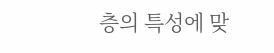층의 특성에 맞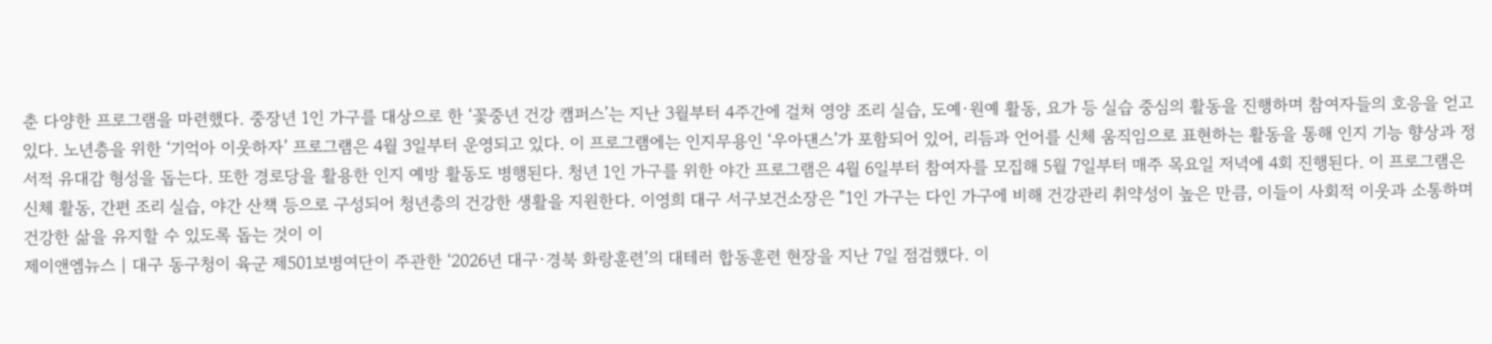춘 다양한 프로그램을 마련했다. 중장년 1인 가구를 대상으로 한 ‘꽃중년 건강 캠퍼스’는 지난 3월부터 4주간에 걸쳐 영양 조리 실습, 도예·원예 활동, 요가 등 실습 중심의 활동을 진행하며 참여자들의 호응을 얻고 있다. 노년층을 위한 ‘기억아 이웃하자’ 프로그램은 4월 3일부터 운영되고 있다. 이 프로그램에는 인지무용인 ‘우아댄스’가 포함되어 있어, 리듬과 언어를 신체 움직임으로 표현하는 활동을 통해 인지 기능 향상과 정서적 유대감 형성을 돕는다. 또한 경로당을 활용한 인지 예방 활동도 병행된다. 청년 1인 가구를 위한 야간 프로그램은 4월 6일부터 참여자를 모집해 5월 7일부터 매주 목요일 저녁에 4회 진행된다. 이 프로그램은 신체 활동, 간편 조리 실습, 야간 산책 등으로 구성되어 청년층의 건강한 생활을 지원한다. 이영희 대구 서구보건소장은 "1인 가구는 다인 가구에 비해 건강관리 취약성이 높은 만큼, 이들이 사회적 이웃과 소통하며 건강한 삶을 유지할 수 있도록 돕는 것이 이
제이앤엠뉴스 | 대구 동구청이 육군 제501보병여단이 주관한 ‘2026년 대구·경북 화랑훈련’의 대테러 합동훈련 현장을 지난 7일 점검했다. 이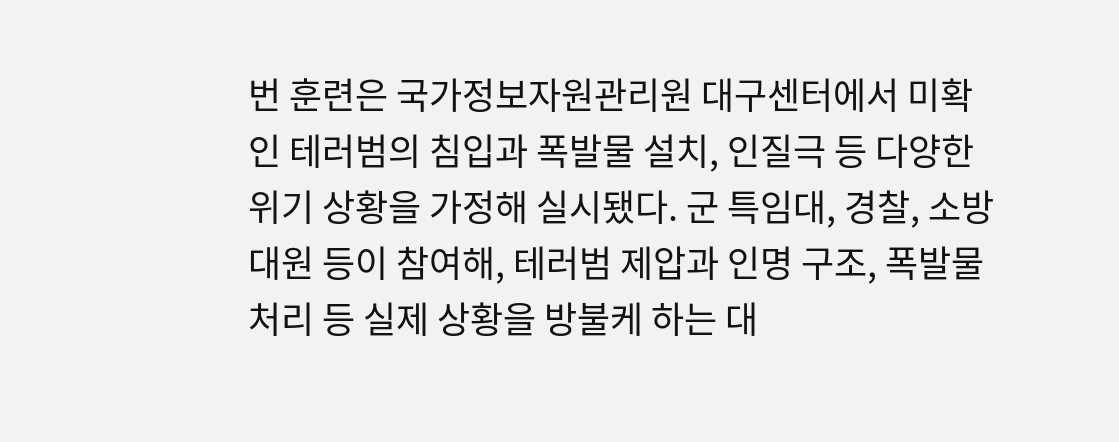번 훈련은 국가정보자원관리원 대구센터에서 미확인 테러범의 침입과 폭발물 설치, 인질극 등 다양한 위기 상황을 가정해 실시됐다. 군 특임대, 경찰, 소방대원 등이 참여해, 테러범 제압과 인명 구조, 폭발물 처리 등 실제 상황을 방불케 하는 대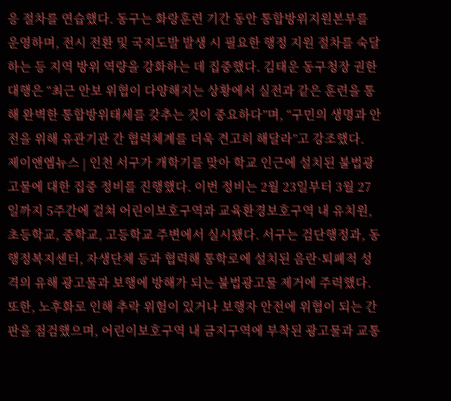응 절차를 연습했다. 동구는 화랑훈련 기간 동안 통합방위지원본부를 운영하며, 전시 전환 및 국지도발 발생 시 필요한 행정 지원 절차를 숙달하는 등 지역 방위 역량을 강화하는 데 집중했다. 김태운 동구청장 권한대행은 “최근 안보 위협이 다양해지는 상황에서 실전과 같은 훈련을 통해 완벽한 통합방위태세를 갖추는 것이 중요하다”며, “구민의 생명과 안전을 위해 유관기관 간 협력체계를 더욱 견고히 해달라”고 강조했다.
제이앤엠뉴스 | 인천 서구가 개학기를 맞아 학교 인근에 설치된 불법광고물에 대한 집중 정비를 진행했다. 이번 정비는 2월 23일부터 3월 27일까지 5주간에 걸쳐 어린이보호구역과 교육환경보호구역 내 유치원, 초등학교, 중학교, 고등학교 주변에서 실시됐다. 서구는 검단행정과, 동 행정복지센터, 자생단체 등과 협력해 통학로에 설치된 음란·퇴폐적 성격의 유해 광고물과 보행에 방해가 되는 불법광고물 제거에 주력했다. 또한, 노후화로 인해 추락 위험이 있거나 보행자 안전에 위협이 되는 간판을 점검했으며, 어린이보호구역 내 금지구역에 부착된 광고물과 교통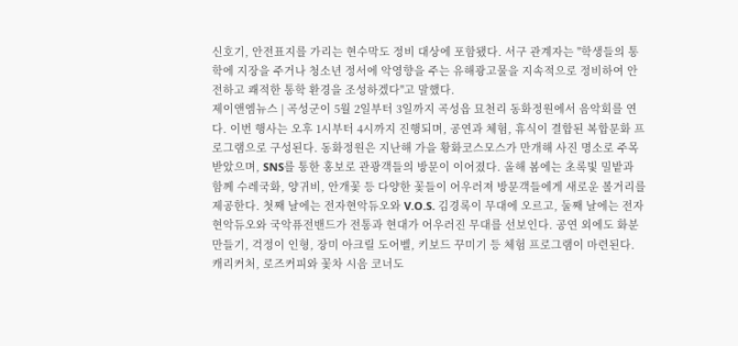신호기, 안전표지를 가리는 현수막도 정비 대상에 포함됐다. 서구 관계자는 "학생들의 통학에 지장을 주거나 청소년 정서에 악영향을 주는 유해광고물을 지속적으로 정비하여 안전하고 쾌적한 통학 환경을 조성하겠다"고 말했다.
제이앤엠뉴스 | 곡성군이 5월 2일부터 3일까지 곡성읍 묘천리 동화정원에서 음악회를 연다. 이번 행사는 오후 1시부터 4시까지 진행되며, 공연과 체험, 휴식이 결합된 복합문화 프로그램으로 구성된다. 동화정원은 지난해 가을 황화코스모스가 만개해 사진 명소로 주목받았으며, SNS를 통한 홍보로 관광객들의 방문이 이어졌다. 올해 봄에는 초록빛 밀밭과 함께 수레국화, 양귀비, 안개꽃 등 다양한 꽃들이 어우러져 방문객들에게 새로운 볼거리를 제공한다. 첫째 날에는 전자현악듀오와 V.O.S. 김경록이 무대에 오르고, 둘째 날에는 전자현악듀오와 국악퓨전밴드가 전통과 현대가 어우러진 무대를 선보인다. 공연 외에도 화분 만들기, 걱정이 인형, 장미 아크릴 도어벨, 키보드 꾸미기 등 체험 프로그램이 마련된다. 캐리커처, 로즈커피와 꽃차 시음 코너도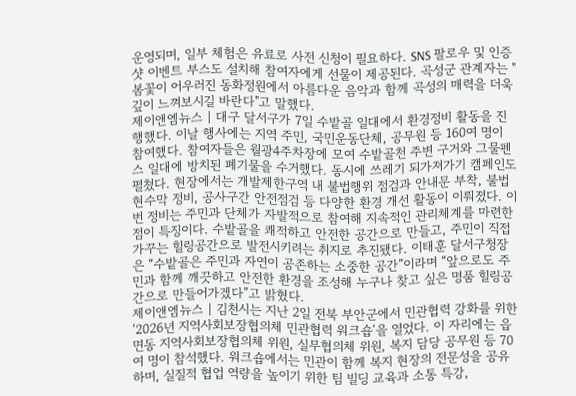운영되며, 일부 체험은 유료로 사전 신청이 필요하다. SNS 팔로우 및 인증샷 이벤트 부스도 설치해 참여자에게 선물이 제공된다. 곡성군 관계자는 "봄꽃이 어우러진 동화정원에서 아름다운 음악과 함께 곡성의 매력을 더욱 깊이 느껴보시길 바란다"고 말했다.
제이앤엠뉴스 | 대구 달서구가 7일 수밭골 일대에서 환경정비 활동을 진행했다. 이날 행사에는 지역 주민, 국민운동단체, 공무원 등 160여 명이 참여했다. 참여자들은 월광4주차장에 모여 수밭골천 주변 구거와 그물펜스 일대에 방치된 폐기물을 수거했다. 동시에 쓰레기 되가져가기 캠페인도 펼쳤다. 현장에서는 개발제한구역 내 불법행위 점검과 안내문 부착, 불법 현수막 정비, 공사구간 안전점검 등 다양한 환경 개선 활동이 이뤄졌다. 이번 정비는 주민과 단체가 자발적으로 참여해 지속적인 관리체계를 마련한 점이 특징이다. 수밭골을 쾌적하고 안전한 공간으로 만들고, 주민이 직접 가꾸는 힐링공간으로 발전시키려는 취지로 추진됐다. 이태훈 달서구청장은 “수밭골은 주민과 자연이 공존하는 소중한 공간”이라며 “앞으로도 주민과 함께 깨끗하고 안전한 환경을 조성해 누구나 찾고 싶은 명품 힐링공간으로 만들어가겠다”고 밝혔다.
제이앤엠뉴스 | 김천시는 지난 2일 전북 부안군에서 민관협력 강화를 위한 '2026년 지역사회보장협의체 민관협력 워크숍'을 열었다. 이 자리에는 읍면동 지역사회보장협의체 위원, 실무협의체 위원, 복지 담당 공무원 등 70여 명이 참석했다. 워크숍에서는 민관이 함께 복지 현장의 전문성을 공유하며, 실질적 협업 역량을 높이기 위한 팀 빌딩 교육과 소통 특강,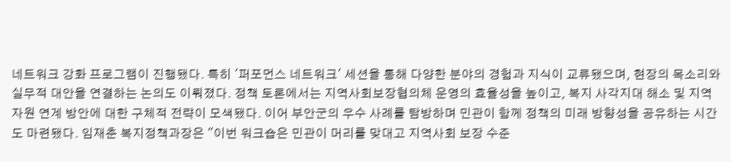네트워크 강화 프로그램이 진행됐다. 특히 '퍼포먼스 네트워크' 세션을 통해 다양한 분야의 경험과 지식이 교류됐으며, 현장의 목소리와 실무적 대안을 연결하는 논의도 이뤄졌다. 정책 토론에서는 지역사회보장협의체 운영의 효율성을 높이고, 복지 사각지대 해소 및 지역 자원 연계 방안에 대한 구체적 전략이 모색됐다. 이어 부안군의 우수 사례를 탐방하며 민관이 함께 정책의 미래 방향성을 공유하는 시간도 마련됐다. 임재춘 복지정책과장은 "이번 워크숍은 민관이 머리를 맞대고 지역사회 보장 수준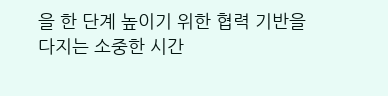을 한 단계 높이기 위한 협력 기반을 다지는 소중한 시간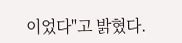이었다"고 밝혔다.